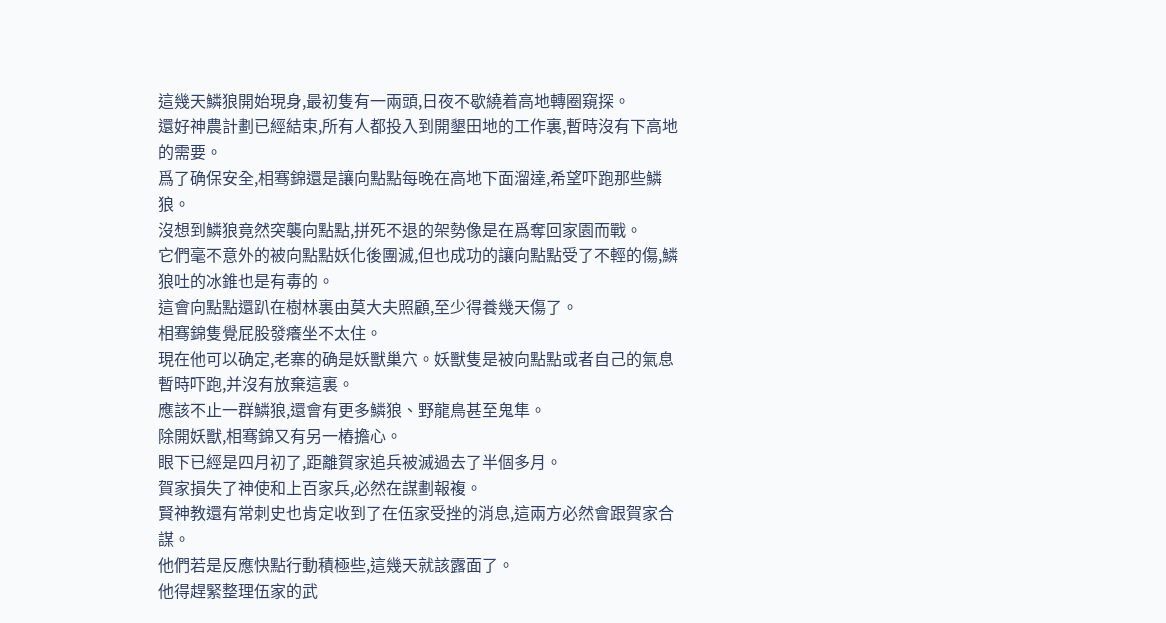這幾天鱗狼開始現身,最初隻有一兩頭,日夜不歇繞着高地轉圈窺探。
還好神農計劃已經結束,所有人都投入到開墾田地的工作裏,暫時沒有下高地的需要。
爲了确保安全,相骞錦還是讓向點點每晚在高地下面溜達,希望吓跑那些鱗狼。
沒想到鱗狼竟然突襲向點點,拼死不退的架勢像是在爲奪回家園而戰。
它們毫不意外的被向點點妖化後團滅,但也成功的讓向點點受了不輕的傷,鱗狼吐的冰錐也是有毒的。
這會向點點還趴在樹林裏由莫大夫照顧,至少得養幾天傷了。
相骞錦隻覺屁股發癢坐不太住。
現在他可以确定,老寨的确是妖獸巢穴。妖獸隻是被向點點或者自己的氣息暫時吓跑,并沒有放棄這裏。
應該不止一群鱗狼,還會有更多鱗狼、野龍鳥甚至鬼隼。
除開妖獸,相骞錦又有另一樁擔心。
眼下已經是四月初了,距離賀家追兵被滅過去了半個多月。
賀家損失了神使和上百家兵,必然在謀劃報複。
賢神教還有常刺史也肯定收到了在伍家受挫的消息,這兩方必然會跟賀家合謀。
他們若是反應快點行動積極些,這幾天就該露面了。
他得趕緊整理伍家的武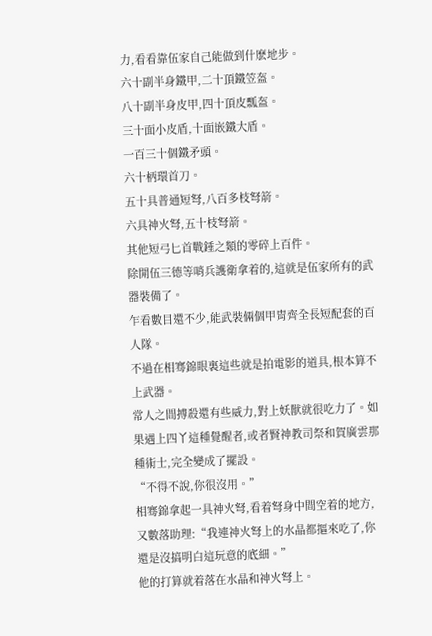力,看看靠伍家自己能做到什麽地步。
六十副半身鐵甲,二十頂鐵笠盔。
八十副半身皮甲,四十頂皮瓢盔。
三十面小皮盾,十面嵌鐵大盾。
一百三十個鐵矛頭。
六十柄環首刀。
五十具普通短弩,八百多枝弩箭。
六具神火弩,五十枝弩箭。
其他短弓匕首戰錘之類的零碎上百件。
除開伍三德等哨兵護衛拿着的,這就是伍家所有的武器裝備了。
乍看數目還不少,能武裝倆個甲胄齊全長短配套的百人隊。
不過在相骞錦眼裏這些就是拍電影的道具,根本算不上武器。
常人之間搏殺還有些威力,對上妖獸就很吃力了。如果遇上四丫這種覺醒者,或者賢神教司祭和賀廣雲那種術士,完全變成了擺設。
“不得不說,你很沒用。”
相骞錦拿起一具神火弩,看着弩身中間空着的地方,又數落助理:“我連神火弩上的水晶都摳來吃了,你還是沒搞明白這玩意的底細。”
他的打算就着落在水晶和神火弩上。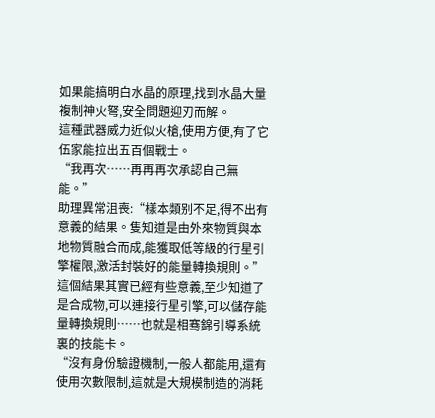如果能搞明白水晶的原理,找到水晶大量複制神火弩,安全問題迎刃而解。
這種武器威力近似火槍,使用方便,有了它伍家能拉出五百個戰士。
“我再次……再再再次承認自己無能。”
助理異常沮喪:“樣本類别不足,得不出有意義的結果。隻知道是由外來物質與本地物質融合而成,能獲取低等級的行星引擎權限,激活封裝好的能量轉換規則。”
這個結果其實已經有些意義,至少知道了是合成物,可以連接行星引擎,可以儲存能量轉換規則……也就是相骞錦引導系統裏的技能卡。
“沒有身份驗證機制,一般人都能用,還有使用次數限制,這就是大規模制造的消耗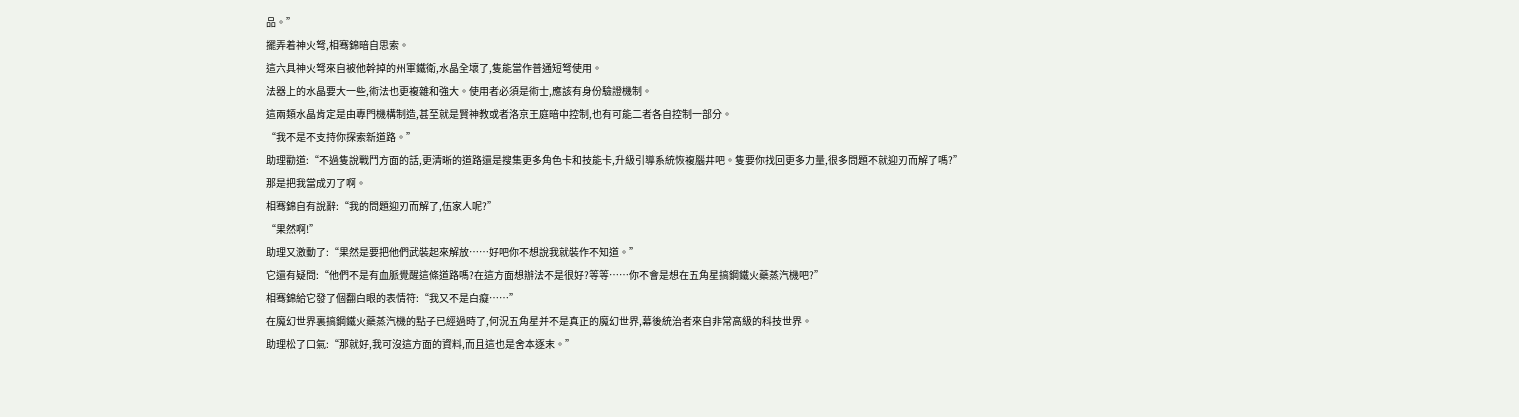品。”
擺弄着神火弩,相骞錦暗自思索。
這六具神火弩來自被他幹掉的州軍鐵衛,水晶全壞了,隻能當作普通短弩使用。
法器上的水晶要大一些,術法也更複雜和強大。使用者必須是術士,應該有身份驗證機制。
這兩類水晶肯定是由專門機構制造,甚至就是賢神教或者洛京王庭暗中控制,也有可能二者各自控制一部分。
“我不是不支持你探索新道路。”
助理勸道:“不過隻說戰鬥方面的話,更清晰的道路還是搜集更多角色卡和技能卡,升級引導系統恢複腦井吧。隻要你找回更多力量,很多問題不就迎刃而解了嗎?”
那是把我當成刃了啊。
相骞錦自有說辭:“我的問題迎刃而解了,伍家人呢?”
“果然啊!”
助理又激動了:“果然是要把他們武裝起來解放……好吧你不想說我就裝作不知道。”
它還有疑問:“他們不是有血脈覺醒這條道路嗎?在這方面想辦法不是很好?等等……你不會是想在五角星搞鋼鐵火藥蒸汽機吧?”
相骞錦給它發了個翻白眼的表情符:“我又不是白癡……”
在魔幻世界裏搞鋼鐵火藥蒸汽機的點子已經過時了,何況五角星并不是真正的魔幻世界,幕後統治者來自非常高級的科技世界。
助理松了口氣:“那就好,我可沒這方面的資料,而且這也是舍本逐末。”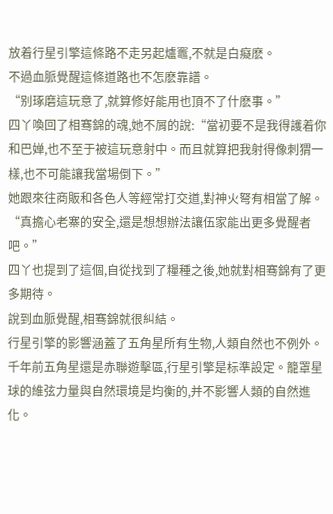放着行星引擎這條路不走另起爐竈,不就是白癡麽。
不過血脈覺醒這條道路也不怎麽靠譜。
“别琢磨這玩意了,就算修好能用也頂不了什麽事。”
四丫喚回了相骞錦的魂,她不屑的說:“當初要不是我得護着你和巴婵,也不至于被這玩意射中。而且就算把我射得像刺猬一樣,也不可能讓我當場倒下。”
她跟來往商販和各色人等經常打交道,對神火弩有相當了解。
“真擔心老寨的安全,還是想想辦法讓伍家能出更多覺醒者吧。”
四丫也提到了這個,自從找到了糧種之後,她就對相骞錦有了更多期待。
說到血脈覺醒,相骞錦就很糾結。
行星引擎的影響涵蓋了五角星所有生物,人類自然也不例外。
千年前五角星還是赤聯遊擊區,行星引擎是标準設定。籠罩星球的維弦力量與自然環境是均衡的,并不影響人類的自然進化。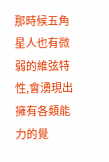那時候五角星人也有微弱的維弦特性,會湧現出擁有各類能力的覺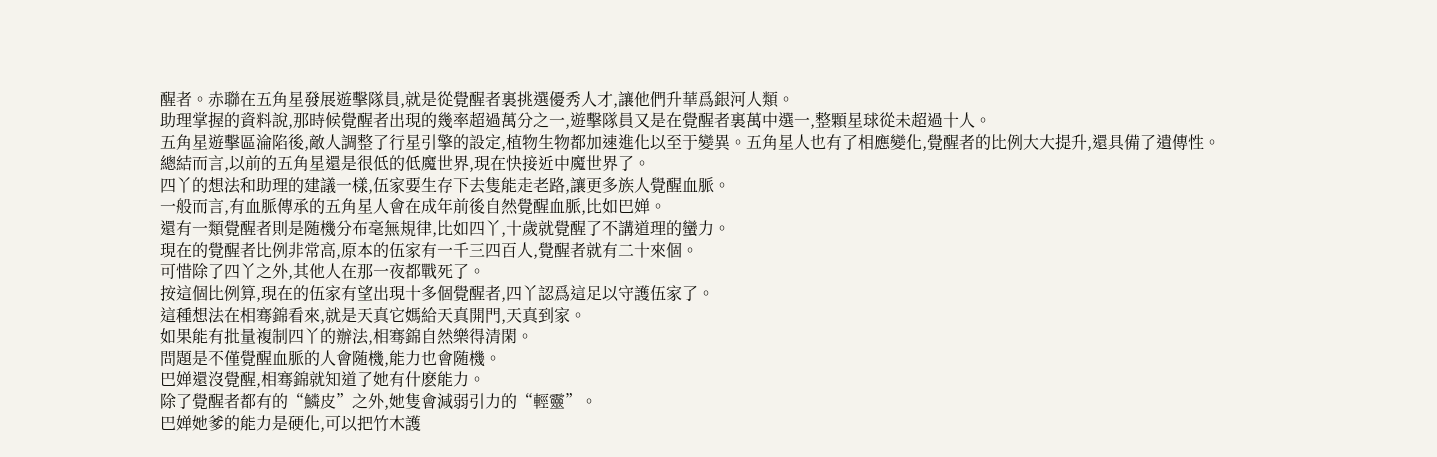醒者。赤聯在五角星發展遊擊隊員,就是從覺醒者裏挑選優秀人才,讓他們升華爲銀河人類。
助理掌握的資料說,那時候覺醒者出現的幾率超過萬分之一,遊擊隊員又是在覺醒者裏萬中選一,整顆星球從未超過十人。
五角星遊擊區淪陷後,敵人調整了行星引擎的設定,植物生物都加速進化以至于變異。五角星人也有了相應變化,覺醒者的比例大大提升,還具備了遺傳性。
總結而言,以前的五角星還是很低的低魔世界,現在快接近中魔世界了。
四丫的想法和助理的建議一樣,伍家要生存下去隻能走老路,讓更多族人覺醒血脈。
一般而言,有血脈傳承的五角星人會在成年前後自然覺醒血脈,比如巴婵。
還有一類覺醒者則是随機分布毫無規律,比如四丫,十歲就覺醒了不講道理的蠻力。
現在的覺醒者比例非常高,原本的伍家有一千三四百人,覺醒者就有二十來個。
可惜除了四丫之外,其他人在那一夜都戰死了。
按這個比例算,現在的伍家有望出現十多個覺醒者,四丫認爲這足以守護伍家了。
這種想法在相骞錦看來,就是天真它媽給天真開門,天真到家。
如果能有批量複制四丫的辦法,相骞錦自然樂得清閑。
問題是不僅覺醒血脈的人會随機,能力也會随機。
巴婵還沒覺醒,相骞錦就知道了她有什麽能力。
除了覺醒者都有的“鱗皮”之外,她隻會減弱引力的“輕靈”。
巴婵她爹的能力是硬化,可以把竹木護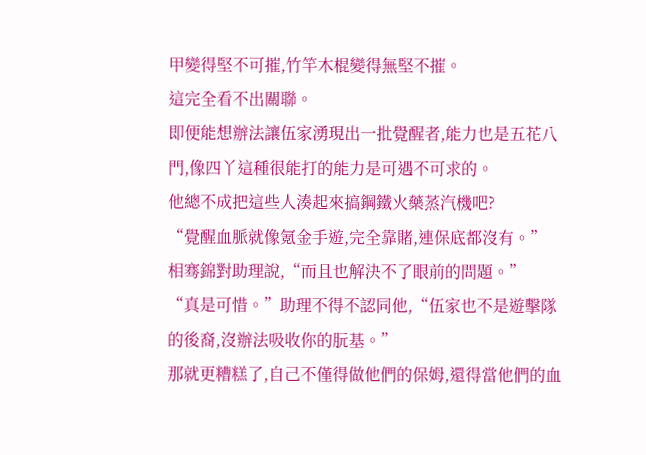甲變得堅不可摧,竹竿木棍變得無堅不摧。
這完全看不出關聯。
即便能想辦法讓伍家湧現出一批覺醒者,能力也是五花八門,像四丫這種很能打的能力是可遇不可求的。
他總不成把這些人湊起來搞鋼鐵火藥蒸汽機吧?
“覺醒血脈就像氪金手遊,完全靠賭,連保底都沒有。”
相骞錦對助理說,“而且也解決不了眼前的問題。”
“真是可惜。”助理不得不認同他,“伍家也不是遊擊隊的後裔,沒辦法吸收你的朊基。”
那就更糟糕了,自己不僅得做他們的保姆,還得當他們的血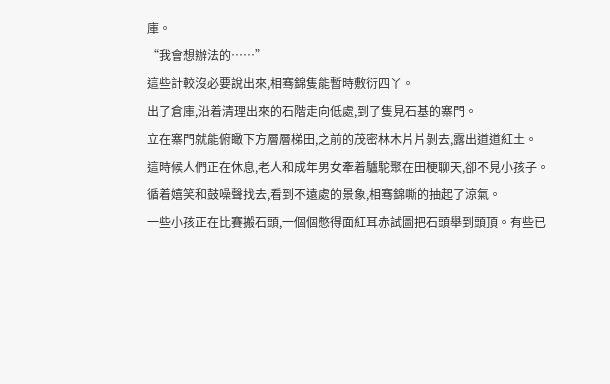庫。
“我會想辦法的……”
這些計較沒必要說出來,相骞錦隻能暫時敷衍四丫。
出了倉庫,沿着清理出來的石階走向低處,到了隻見石基的寨門。
立在寨門就能俯瞰下方層層梯田,之前的茂密林木片片剝去,露出道道紅土。
這時候人們正在休息,老人和成年男女牽着驢駝聚在田梗聊天,卻不見小孩子。
循着嬉笑和鼓噪聲找去,看到不遠處的景象,相骞錦嘶的抽起了涼氣。
一些小孩正在比賽搬石頭,一個個憋得面紅耳赤試圖把石頭舉到頭頂。有些已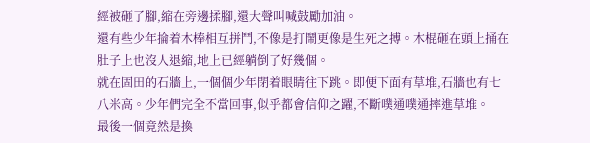經被砸了腳,縮在旁邊揉腳,還大聲叫喊鼓勵加油。
還有些少年掄着木棒相互拼鬥,不像是打鬧更像是生死之搏。木棍砸在頭上捅在肚子上也沒人退縮,地上已經躺倒了好幾個。
就在固田的石牆上,一個個少年閉着眼睛往下跳。即便下面有草堆,石牆也有七八米高。少年們完全不當回事,似乎都會信仰之躍,不斷噗通噗通摔進草堆。
最後一個竟然是換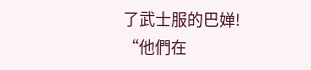了武士服的巴婵!
“他們在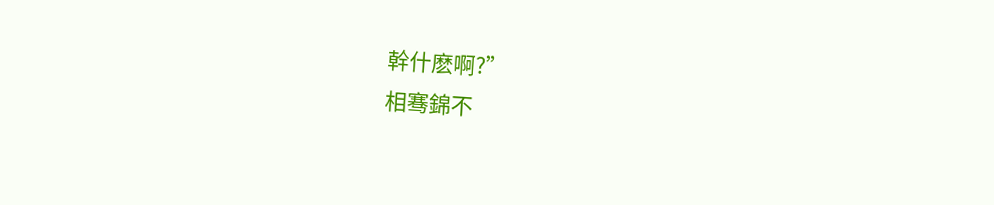幹什麽啊?”
相骞錦不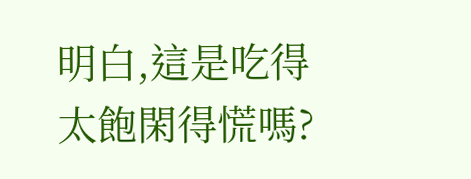明白,這是吃得太飽閑得慌嗎?